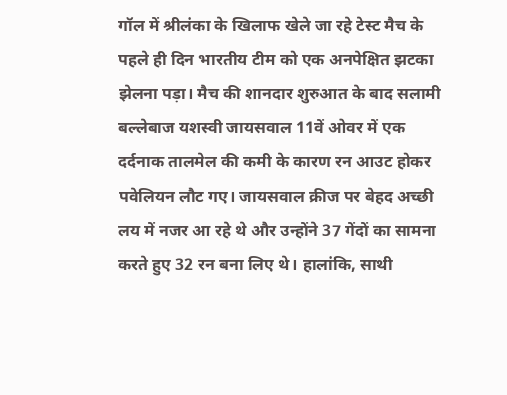गॉल में श्रीलंका के खिलाफ खेले जा रहे टेस्ट मैच के पहले ही दिन भारतीय टीम को एक अनपेक्षित झटका झेलना पड़ा। मैच की शानदार शुरुआत के बाद सलामी बल्लेबाज यशस्वी जायसवाल 11वें ओवर में एक दर्दनाक तालमेल की कमी के कारण रन आउट होकर पवेलियन लौट गए। जायसवाल क्रीज पर बेहद अच्छी लय में नजर आ रहे थे और उन्होंने 37 गेंदों का सामना करते हुए 32 रन बना लिए थे। हालांकि, साथी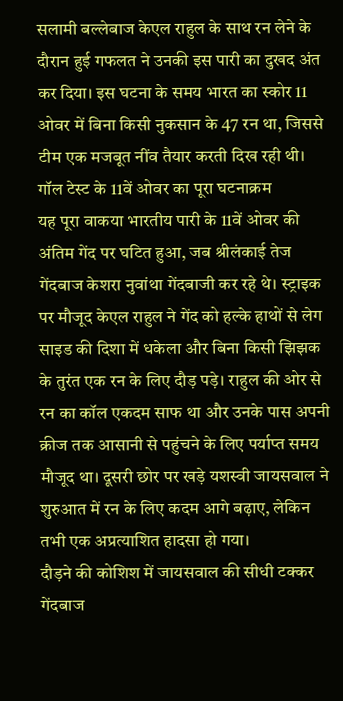सलामी बल्लेबाज केएल राहुल के साथ रन लेने के दौरान हुई गफलत ने उनकी इस पारी का दुखद अंत कर दिया। इस घटना के समय भारत का स्कोर 11 ओवर में बिना किसी नुकसान के 47 रन था, जिससे टीम एक मजबूत नींव तैयार करती दिख रही थी।
गॉल टेस्ट के 11वें ओवर का पूरा घटनाक्रम
यह पूरा वाकया भारतीय पारी के 11वें ओवर की अंतिम गेंद पर घटित हुआ, जब श्रीलंकाई तेज गेंदबाज केशरा नुवांथा गेंदबाजी कर रहे थे। स्ट्राइक पर मौजूद केएल राहुल ने गेंद को हल्के हाथों से लेग साइड की दिशा में धकेला और बिना किसी झिझक के तुरंत एक रन के लिए दौड़ पड़े। राहुल की ओर से रन का कॉल एकदम साफ था और उनके पास अपनी क्रीज तक आसानी से पहुंचने के लिए पर्याप्त समय मौजूद था। दूसरी छोर पर खड़े यशस्वी जायसवाल ने शुरुआत में रन के लिए कदम आगे बढ़ाए, लेकिन तभी एक अप्रत्याशित हादसा हो गया।
दौड़ने की कोशिश में जायसवाल की सीधी टक्कर गेंदबाज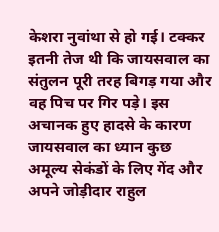केशरा नुवांथा से हो गई। टक्कर इतनी तेज थी कि जायसवाल का संतुलन पूरी तरह बिगड़ गया और वह पिच पर गिर पड़े। इस अचानक हुए हादसे के कारण जायसवाल का ध्यान कुछ अमूल्य सेकंडों के लिए गेंद और अपने जोड़ीदार राहुल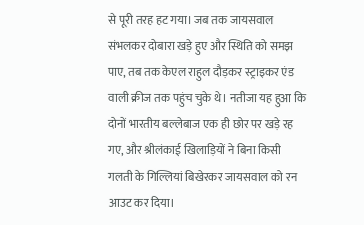से पूरी तरह हट गया। जब तक जायसवाल संभलकर दोबारा खड़े हुए और स्थिति को समझ पाए, तब तक केएल राहुल दौड़कर स्ट्राइकर एंड वाली क्रीज तक पहुंच चुके थे। नतीजा यह हुआ कि दोनों भारतीय बल्लेबाज एक ही छोर पर खड़े रह गए, और श्रीलंकाई खिलाड़ियों ने बिना किसी गलती के गिल्लियां बिखेरकर जायसवाल को रन आउट कर दिया।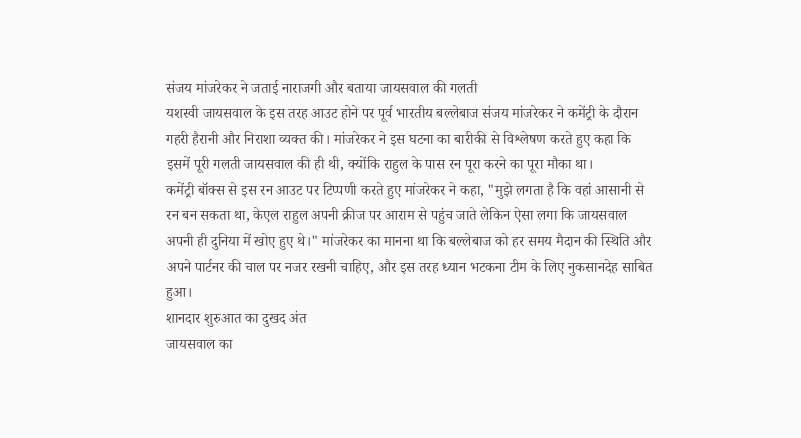संजय मांजरेकर ने जताई नाराजगी और बताया जायसवाल की गलती
यशस्वी जायसवाल के इस तरह आउट होने पर पूर्व भारतीय बल्लेबाज संजय मांजरेकर ने कमेंट्री के दौरान गहरी हैरानी और निराशा व्यक्त की। मांजरेकर ने इस घटना का बारीकी से विश्लेषण करते हुए कहा कि इसमें पूरी गलती जायसवाल की ही थी, क्योंकि राहुल के पास रन पूरा करने का पूरा मौका था।
कमेंट्री बॉक्स से इस रन आउट पर टिप्पणी करते हुए मांजरेकर ने कहा, "मुझे लगता है कि वहां आसानी से रन बन सकता था, केएल राहुल अपनी क्रीज पर आराम से पहुंच जाते लेकिन ऐसा लगा कि जायसवाल अपनी ही दुनिया में खोए हुए थे।" मांजरेकर का मानना था कि बल्लेबाज को हर समय मैदान की स्थिति और अपने पार्टनर की चाल पर नजर रखनी चाहिए, और इस तरह ध्यान भटकना टीम के लिए नुकसानदेह साबित हुआ।
शानदार शुरुआत का दुखद अंत
जायसवाल का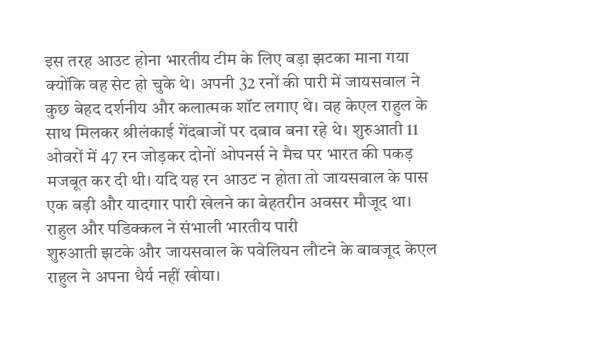इस तरह आउट होना भारतीय टीम के लिए बड़ा झटका माना गया क्योंकि वह सेट हो चुके थे। अपनी 32 रनों की पारी में जायसवाल ने कुछ बेहद दर्शनीय और कलात्मक शॉट लगाए थे। वह केएल राहुल के साथ मिलकर श्रीलंकाई गेंदबाजों पर दबाव बना रहे थे। शुरुआती 11 ओवरों में 47 रन जोड़कर दोनों ओपनर्स ने मैच पर भारत की पकड़ मजबूत कर दी थी। यदि यह रन आउट न होता तो जायसवाल के पास एक बड़ी और यादगार पारी खेलने का बेहतरीन अवसर मौजूद था।
राहुल और पडिक्कल ने संभाली भारतीय पारी
शुरुआती झटके और जायसवाल के पवेलियन लौटने के बावजूद केएल राहुल ने अपना धैर्य नहीं खोया।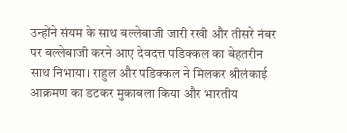उन्होंने संयम के साथ बल्लेबाजी जारी रखी और तीसरे नंबर पर बल्लेबाजी करने आए देवदत्त पडिक्कल का बेहतरीन साथ निभाया। राहुल और पडिक्कल ने मिलकर श्रीलंकाई आक्रमण का डटकर मुकाबला किया और भारतीय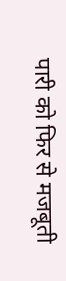पारी को फिर से मजबूती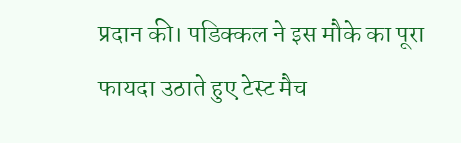प्रदान की। पडिक्कल ने इस मौके का पूरा फायदा उठाते हुए टेस्ट मैच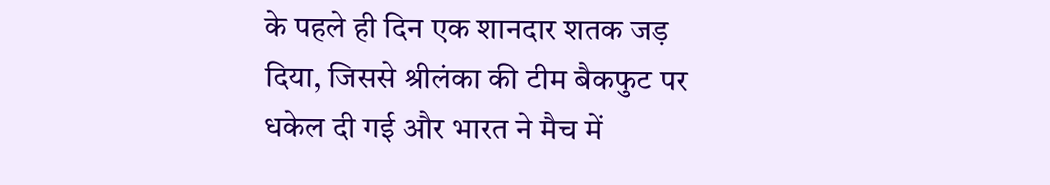के पहले ही दिन एक शानदार शतक जड़ दिया, जिससे श्रीलंका की टीम बैकफुट पर धकेल दी गई और भारत ने मैच में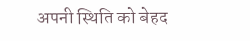अपनी स्थिति को बेहद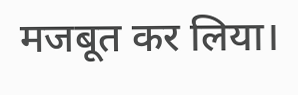मजबूत कर लिया।